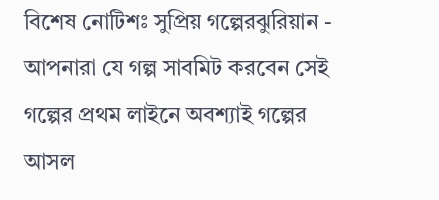বিশেষ নোটিশঃ সুপ্রিয় গল্পেরঝুরিয়ান - আপনারা যে গল্প সাবমিট করবেন সেই গল্পের প্রথম লাইনে অবশ্যাই গল্পের আসল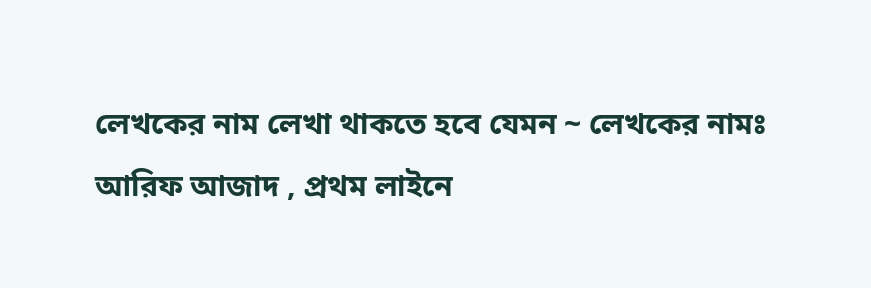লেখকের নাম লেখা থাকতে হবে যেমন ~ লেখকের নামঃ আরিফ আজাদ , প্রথম লাইনে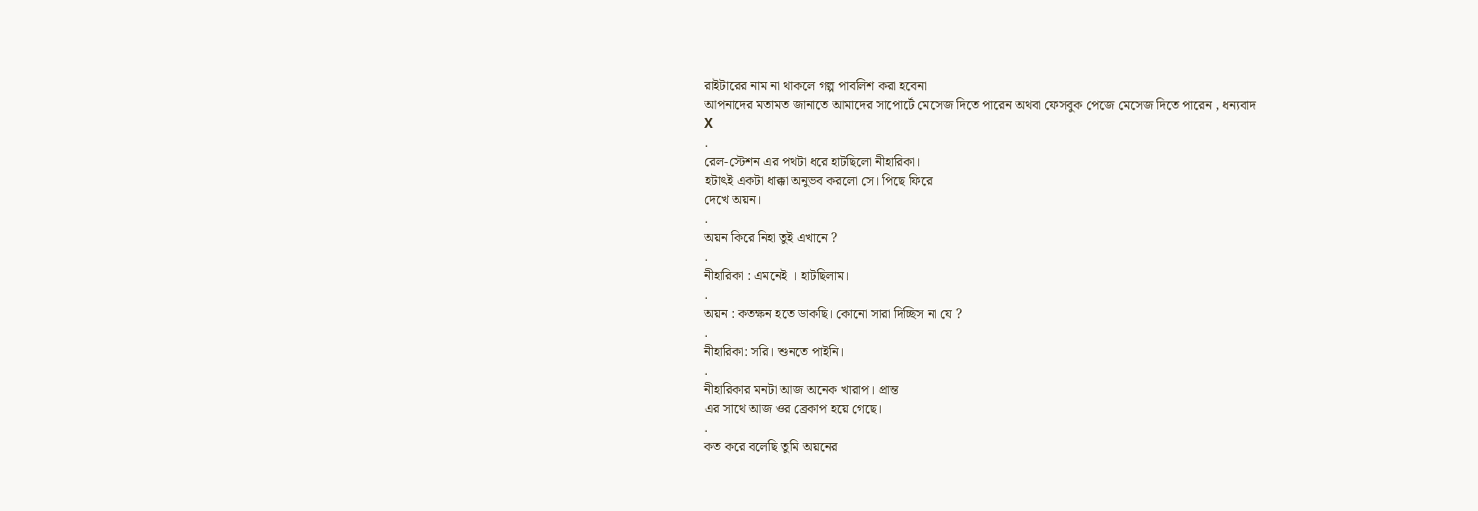রাইটারের নাম না থাকলে গল্প পাবলিশ করা হবেনা
আপনাদের মতামত জানাতে আমাদের সাপোর্টে মেসেজ দিতে পারেন অথবা ফেসবুক পেজে মেসেজ দিতে পারেন , ধন্যবাদ
X
.
রেল-স্টেশন এর পথটা ধরে হাটছিলো নীহারিকা।
হটাৎই একটা ধাক্কা অনুভব করলো সে। পিছে ফিরে
দেখে অয়ন।
.
অয়ন কিরে নিহা তুই এখানে ?
.
নীহারিকা : এমনেই । হাটছিলাম।
.
অয়ন : কতক্ষন হতে ডাকছি। কোনো সারা দিচ্ছিস না যে ?
.
নীহারিকা: সরি। শুনতে পাইনি।
.
নীহারিকার মনটা আজ অনেক খারাপ। প্রান্ত
এর সাথে আজ ওর ব্রেকাপ হয়ে গেছে।
.
কত করে বলেছি তুমি অয়নের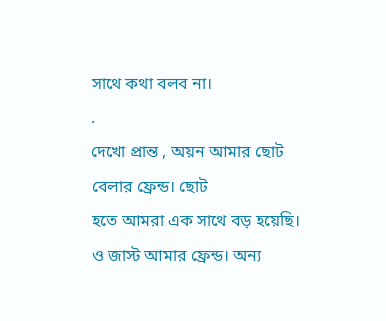সাথে কথা বলব না।
.
দেখো প্রান্ত , অয়ন আমার ছোট বেলার ফ্রেন্ড। ছোট
হতে আমরা এক সাথে বড় হয়েছি।
ও জাস্ট আমার ফ্রেন্ড। অন্য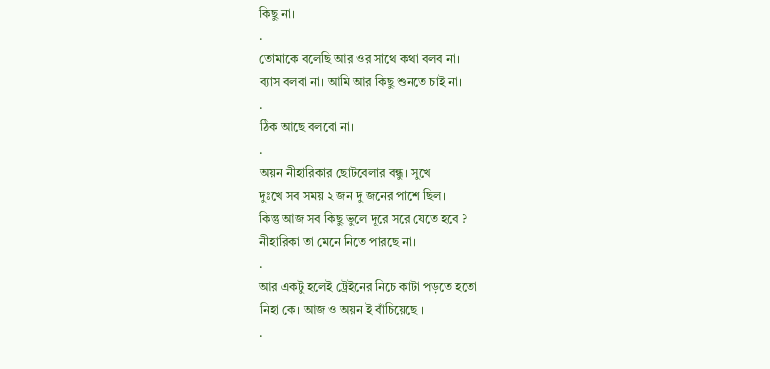কিছু না।
.
তোমাকে বলেছি আর ওর সাথে কথা বলব না।
ব্যাস বলবা না। আমি আর কিছু শুনতে চাই না।
.
ঠিক আছে বলবো না।
.
অয়ন নীহারিকার ছোটবেলার বন্ধু। সুখে
দুঃখে সব সময় ২ জন দু জনের পাশে ছিল।
কিন্তু আজ সব কিছু ভুলে দূরে সরে যেতে হবে ?
নীহারিকা তা মেনে নিতে পারছে না।
.
আর একটু হলেই ট্রেইনের নিচে কাটা পড়তে হতো
নিহা কে। আজ ও অয়ন ই বাঁচিয়েছে ।
.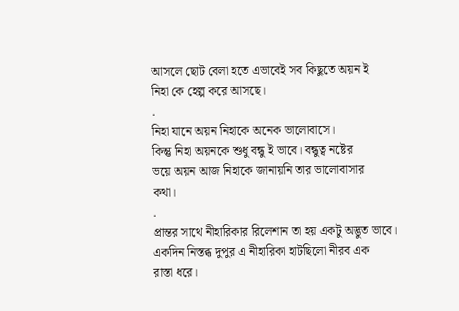আসলে ছোট বেলা হতে এভাবেই সব কিছুতে অয়ন ই
নিহা কে হেল্প করে আসছে।
.
নিহা যানে অয়ন নিহাকে অনেক ভালোবাসে।
কিন্তু নিহা অয়নকে শুধু বন্ধু ই ভাবে। বন্ধুত্ব নষ্টের
ভয়ে অয়ন আজ নিহাকে জানায়নি তার ভালোবাসার
কথা।
.
প্রান্তর সাথে নীহারিকার রিলেশান তা হয় একটু অদ্ভুত ভাবে।
একদিন নিস্তব্ধ দুপুর এ নীহারিকা হাটছিলো নীরব এক
রাস্তা ধরে।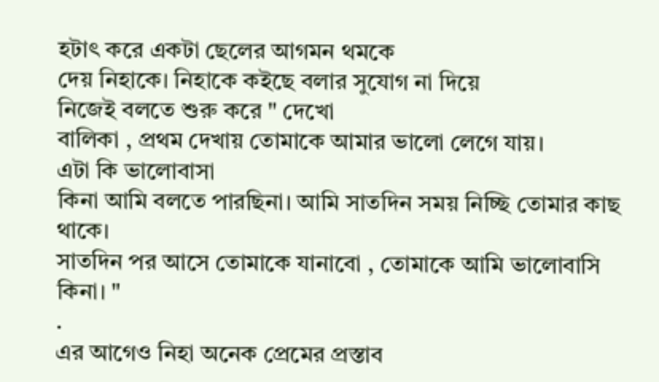হটাৎ করে একটা ছেলের আগমন থমকে
দেয় নিহাকে। নিহাকে কইছে বলার সুযোগ না দিয়ে
নিজেই বলতে শুরু করে " দেখো
বালিকা , প্রথম দেখায় তোমাকে আমার ভালো লেগে যায়।
এটা কি ভালোবাসা
কিনা আমি বলতে পারছিনা। আমি সাতদিন সময় নিচ্ছি তোমার কাছ থাকে।
সাতদিন পর আসে তোমাকে যানাবো , তোমাকে আমি ভালোবাসি কিনা। "
.
এর আগেও নিহা অনেক প্রেমের প্রস্তাব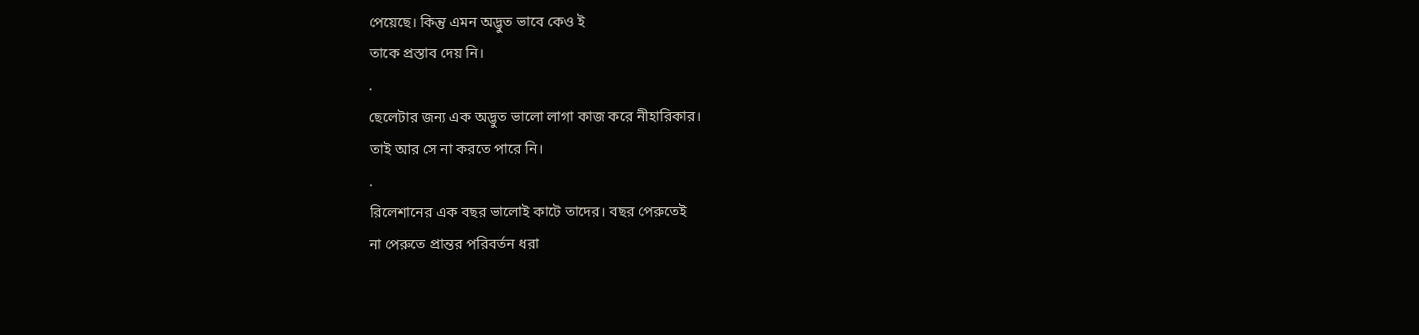পেয়েছে। কিন্তু এমন অদ্ভুত ভাবে কেও ই
তাকে প্রস্তাব দেয় নি।
.
ছেলেটার জন্য এক অদ্ভুত ভালো লাগা কাজ করে নীহারিকার।
তাই আর সে না করতে পারে নি।
.
রিলেশানের এক বছর ভালোই কাটে তাদের। বছর পেরুতেই
না পেরুতে প্রান্তর পরিবর্তন ধরা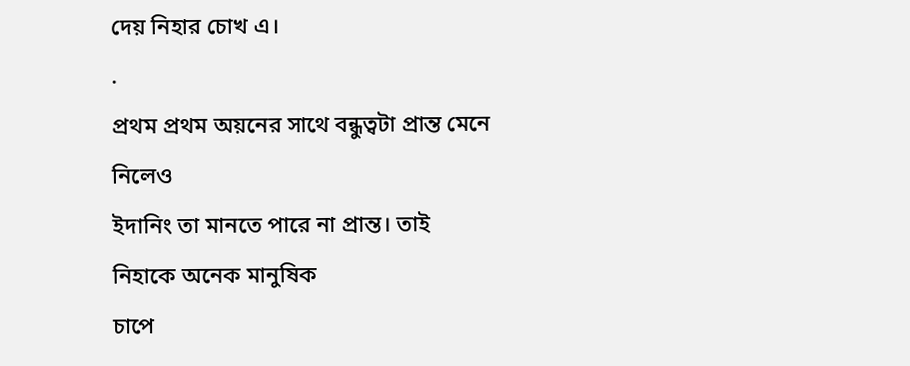দেয় নিহার চোখ এ।
.
প্রথম প্রথম অয়নের সাথে বন্ধুত্বটা প্রান্ত মেনে নিলেও
ইদানিং তা মানতে পারে না প্রান্ত। তাই নিহাকে অনেক মানুষিক
চাপে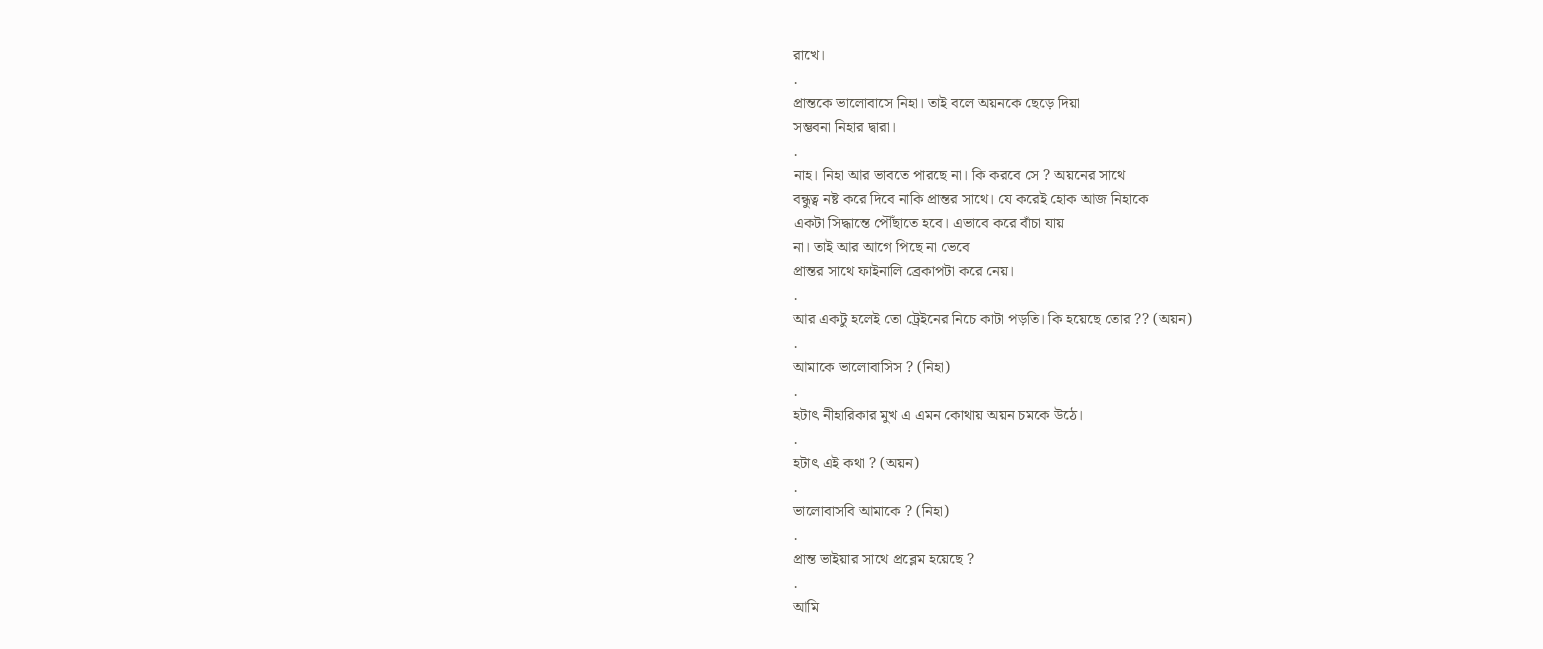রাখে।
.
প্রান্তকে ভালোবাসে নিহা। তাই বলে অয়নকে ছেড়ে দিয়া
সম্ভবনা নিহার দ্বারা।
.
নাহ। নিহা আর ভাবতে পারছে না। কি করবে সে ? অয়নের সাথে
বন্ধুত্ব নষ্ট করে দিবে নাকি প্রান্তর সাথে। যে করেই হোক আজ নিহাকে
একটা সিদ্ধান্তে পৌঁছাতে হবে। এভাবে করে বাঁচা যায়
না। তাই আর আগে পিছে না ভেবে
প্রান্তর সাথে ফাইনালি ব্রেকাপটা করে নেয়।
.
আর একটু হলেই তো ট্রেইনের নিচে কাটা পড়তি। কি হয়েছে তোর ?? (অয়ন)
.
আমাকে ভালোবাসিস ? (নিহা)
.
হটাৎ নীহারিকার মুখ এ এমন কোথায় অয়ন চমকে উঠে।
.
হটাৎ এই কথা ? (অয়ন)
.
ভালোবাসবি আমাকে ? (নিহা)
.
প্রান্ত ভাইয়ার সাথে প্রব্লেম হয়েছে ?
.
আমি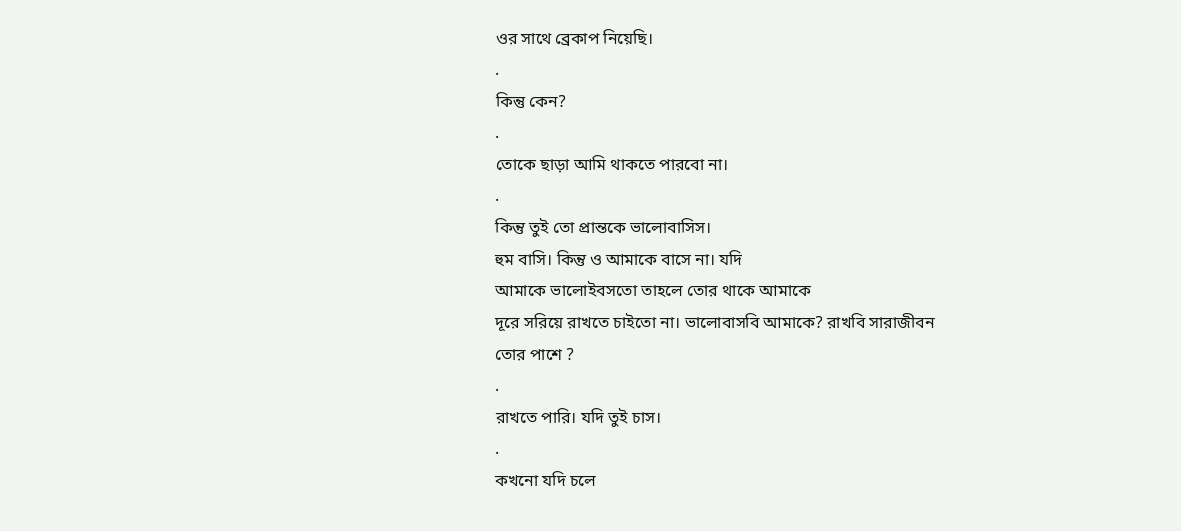ওর সাথে ব্রেকাপ নিয়েছি।
.
কিন্তু কেন?
.
তোকে ছাড়া আমি থাকতে পারবো না।
.
কিন্তু তুই তো প্রান্তকে ভালোবাসিস।
হুম বাসি। কিন্তু ও আমাকে বাসে না। যদি
আমাকে ভালোইবসতো তাহলে তোর থাকে আমাকে
দূরে সরিয়ে রাখতে চাইতো না। ভালোবাসবি আমাকে? রাখবি সারাজীবন
তোর পাশে ?
.
রাখতে পারি। যদি তুই চাস।
.
কখনো যদি চলে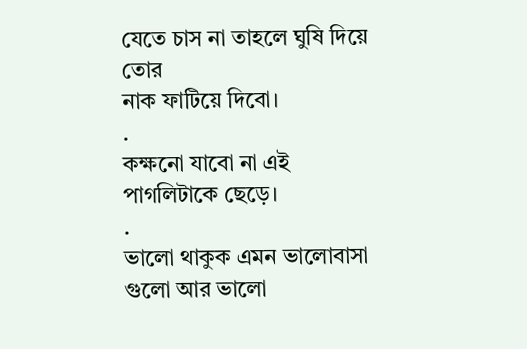যেতে চাস না তাহলে ঘুষি দিয়ে তোর
নাক ফাটিয়ে দিবো।
.
কক্ষনো যাবো না এই পাগলিটাকে ছেড়ে।
.
ভালো থাকুক এমন ভালোবাসা গুলো আর ভালো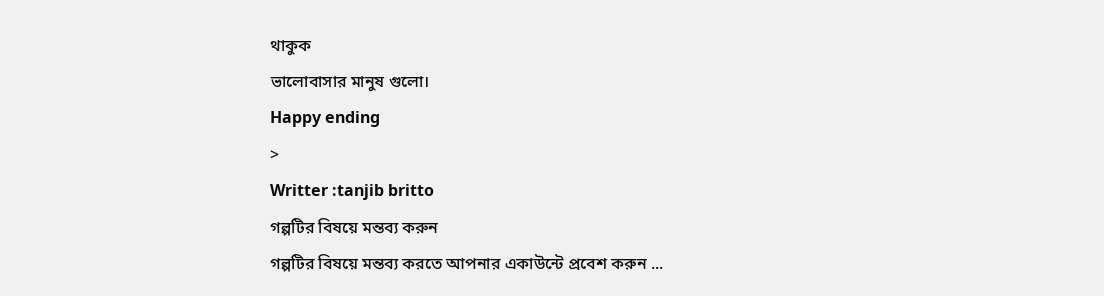থাকুক
ভালোবাসার মানুষ গুলো।
Happy ending
>
Writter :tanjib britto
গল্পটির বিষয়ে মন্তব্য করুন
গল্পটির বিষয়ে মন্তব্য করতে আপনার একাউন্টে প্রবেশ করুন ...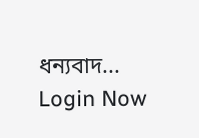ধন্যবাদ... Login Now